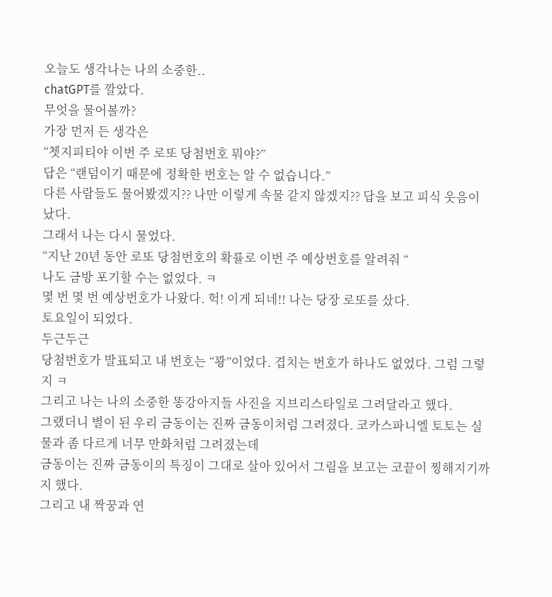오늘도 생각나는 나의 소중한..
chatGPT를 깔았다.
무엇을 물어볼까?
가장 먼저 든 생각은
“쳇지피티야 이번 주 로또 당첨번호 뭐야?”
답은 “랜덤이기 때문에 정확한 번호는 알 수 없습니다.”
다른 사람들도 물어봤겠지?? 나만 이렇게 속물 같지 않겠지?? 답을 보고 피식 웃음이 났다.
그래서 나는 다시 물었다.
“지난 20년 동안 로또 당첨번호의 확률로 이번 주 예상번호를 알려줘 “
나도 금방 포기할 수는 없었다. ㅋ
몇 번 몇 번 예상번호가 나왔다. 헉! 이게 되네!! 나는 당장 로또를 샀다.
토요일이 되었다.
두근두근
당첨번호가 발표되고 내 번호는 “꽝”이었다. 겹치는 번호가 하나도 없었다. 그럼 그렇지 ㅋ
그리고 나는 나의 소중한 똥강아지들 사진을 지브리스타일로 그려달라고 했다.
그랬더니 별이 된 우리 금동이는 진짜 금동이처럼 그려졌다. 코카스파니엘 토토는 실물과 좀 다르게 너무 만화처럼 그려졌는데
금동이는 진짜 금동이의 특징이 그대로 살아 있어서 그림을 보고는 코끝이 찡해지기까지 했다.
그리고 내 짝꿍과 연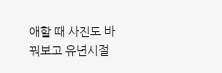애할 때 사진도 바꿔보고 유년시절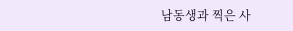남동생과 찍은 사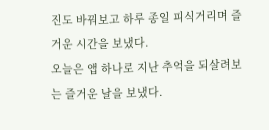진도 바꿔보고 하루 종일 피식거리며 즐거운 시간을 보냈다.
오늘은 앱 하나로 지난 추억을 되살려보는 즐거운 날을 보냈다.